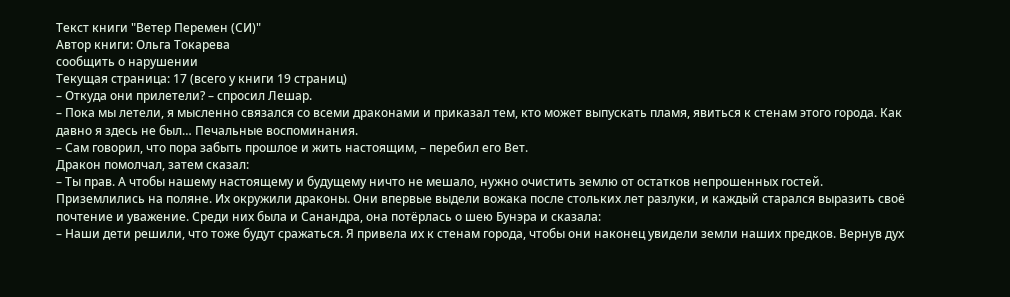Текст книги "Ветер Перемен (СИ)"
Автор книги: Ольга Токарева
сообщить о нарушении
Текущая страница: 17 (всего у книги 19 страниц)
– Откуда они прилетели? – спросил Лешар.
– Пока мы летели, я мысленно связался со всеми драконами и приказал тем, кто может выпускать пламя, явиться к стенам этого города. Как давно я здесь не был… Печальные воспоминания.
– Сам говорил, что пора забыть прошлое и жить настоящим, – перебил его Вет.
Дракон помолчал, затем сказал:
– Ты прав. А чтобы нашему настоящему и будущему ничто не мешало, нужно очистить землю от остатков непрошенных гостей.
Приземлились на поляне. Их окружили драконы. Они впервые выдели вожака после стольких лет разлуки, и каждый старался выразить своё почтение и уважение. Среди них была и Санандра, она потёрлась о шею Бунэра и сказала:
– Наши дети решили, что тоже будут сражаться. Я привела их к стенам города, чтобы они наконец увидели земли наших предков. Вернув дух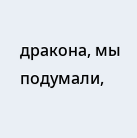дракона, мы подумали,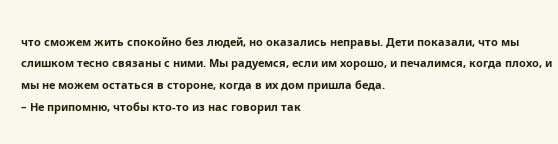что сможем жить спокойно без людей, но оказались неправы. Дети показали, что мы слишком тесно связаны с ними. Мы радуемся, если им хорошо, и печалимся, когда плохо, и мы не можем остаться в стороне, когда в их дом пришла беда.
– Не припомню, чтобы кто-то из нас говорил так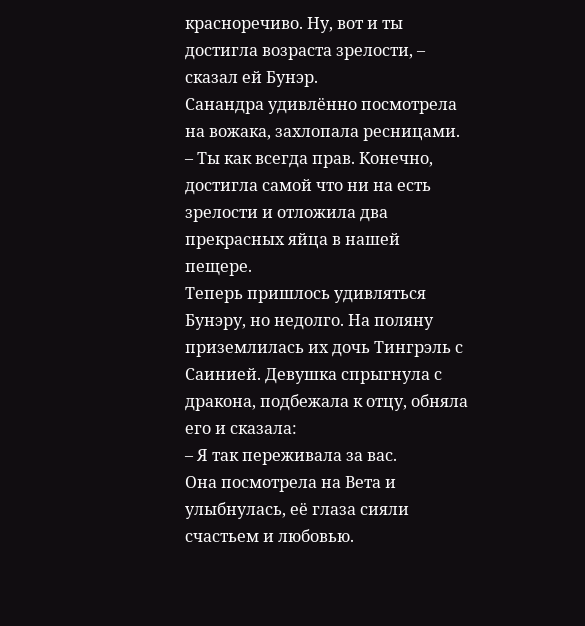красноречиво. Ну, вот и ты достигла возраста зрелости, – сказал ей Бунэр.
Санандра удивлённо посмотрела на вожака, захлопала ресницами.
– Ты как всегда прав. Конечно, достигла самой что ни на есть зрелости и отложила два прекрасных яйца в нашей пещере.
Теперь пришлось удивляться Бунэру, но недолго. На поляну приземлилась их дочь Тингрэль с Саинией. Девушка спрыгнула с дракона, подбежала к отцу, обняла его и сказала:
– Я так переживала за вас.
Она посмотрела на Вета и улыбнулась, её глаза сияли счастьем и любовью.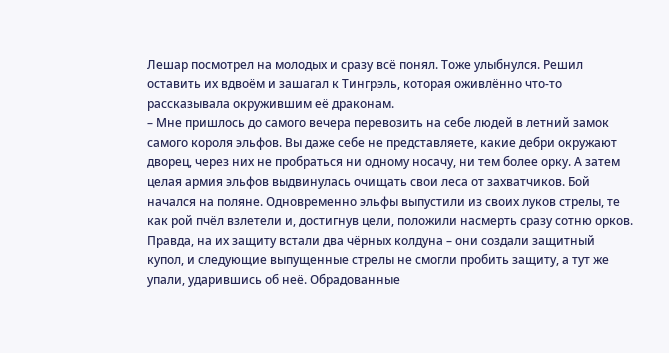Лешар посмотрел на молодых и сразу всё понял. Тоже улыбнулся. Решил оставить их вдвоём и зашагал к Тингрэль, которая оживлённо что-то рассказывала окружившим её драконам.
– Мне пришлось до самого вечера перевозить на себе людей в летний замок самого короля эльфов. Вы даже себе не представляете, какие дебри окружают дворец, через них не пробраться ни одному носачу, ни тем более орку. А затем целая армия эльфов выдвинулась очищать свои леса от захватчиков. Бой начался на поляне. Одновременно эльфы выпустили из своих луков стрелы, те как рой пчёл взлетели и, достигнув цели, положили насмерть сразу сотню орков. Правда, на их защиту встали два чёрных колдуна – они создали защитный купол, и следующие выпущенные стрелы не смогли пробить защиту, а тут же упали, ударившись об неё. Обрадованные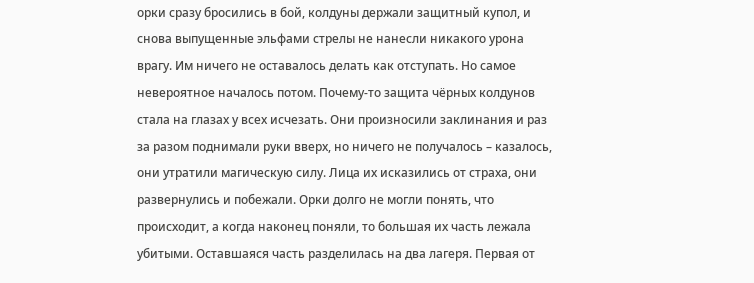орки сразу бросились в бой, колдуны держали защитный купол, и снова выпущенные эльфами стрелы не нанесли никакого урона врагу. Им ничего не оставалось делать как отступать. Но самое невероятное началось потом. Почему-то защита чёрных колдунов стала на глазах у всех исчезать. Они произносили заклинания и раз за разом поднимали руки вверх, но ничего не получалось – казалось, они утратили магическую силу. Лица их исказились от страха, они развернулись и побежали. Орки долго не могли понять, что происходит, а когда наконец поняли, то большая их часть лежала убитыми. Оставшаяся часть разделилась на два лагеря. Первая от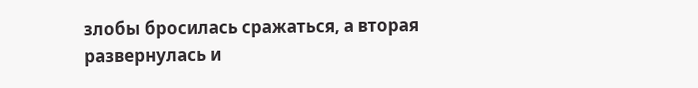злобы бросилась сражаться, а вторая развернулась и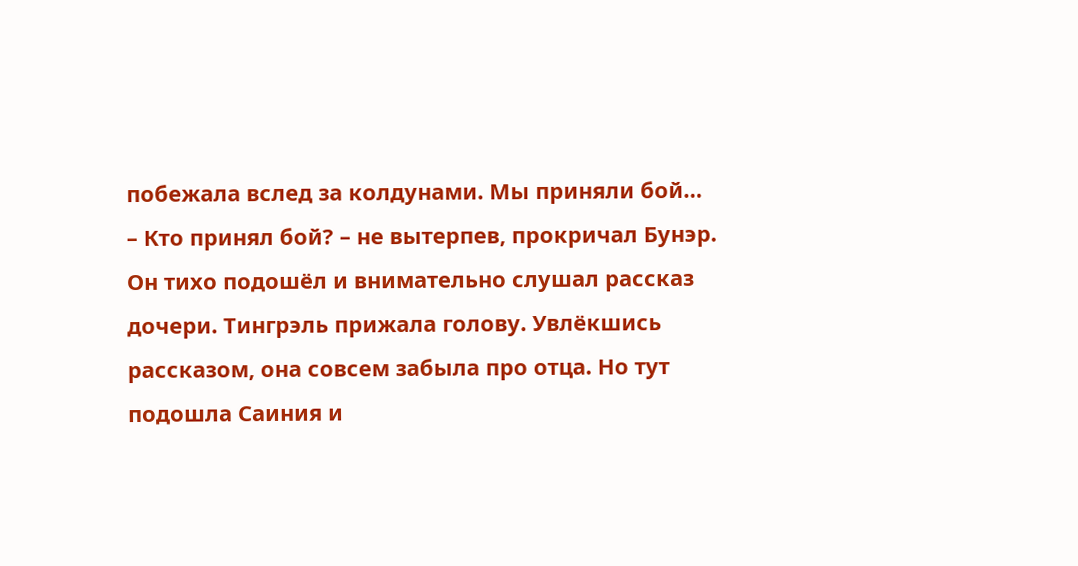побежала вслед за колдунами. Мы приняли бой…
– Кто принял бой? – не вытерпев, прокричал Бунэр.
Он тихо подошёл и внимательно слушал рассказ дочери. Тингрэль прижала голову. Увлёкшись рассказом, она совсем забыла про отца. Но тут подошла Саиния и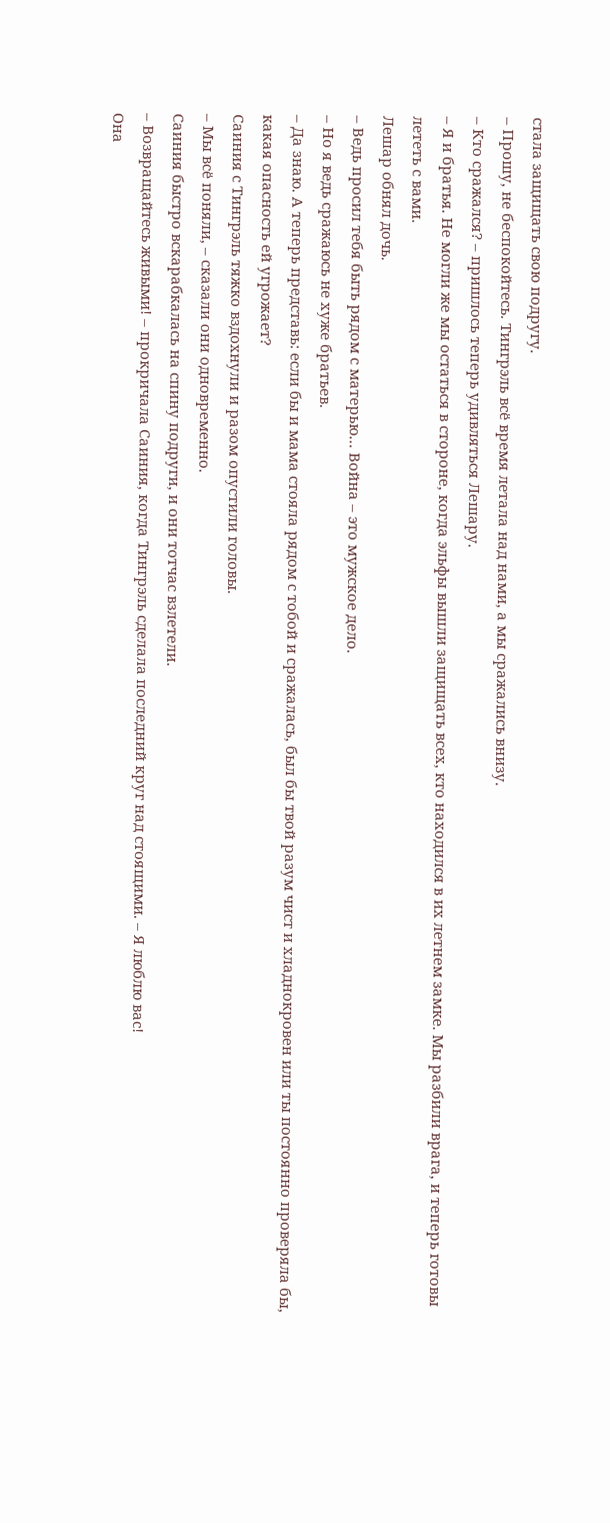стала защищать свою подругу.
– Прошу, не беспокойтесь. Тингрэль всё время летала над нами, а мы сражались внизу.
– Кто сражался? – пришлось теперь удивляться Лешару.
– Я и братья. Не могли же мы остаться в стороне, когда эльфы вышли защищать всех, кто находился в их летнем замке. Мы разбили врага, и теперь готовы лететь с вами.
Лешар обнял дочь.
– Ведь просил тебя быть рядом с матерью… Война – это мужское дело.
– Но я ведь сражаюсь не хуже братьев.
– Да знаю. А теперь представь: если бы и мама стояла рядом с тобой и сражалась, был бы твой разум чист и хладнокровен или ты постоянно проверяла бы, какая опасность ей угрожает?
Саиния с Тингрэль тяжко вздохнули и разом опустили головы.
– Мы всё поняли, – сказали они одновременно.
Саиния быстро вскарабкалась на спину подруги, и они тотчас взлетели.
– Возвращайтесь живыми! – прокричала Саиния, когда Тингрэль сделала последний круг над стоящими. – Я люблю вас!
Она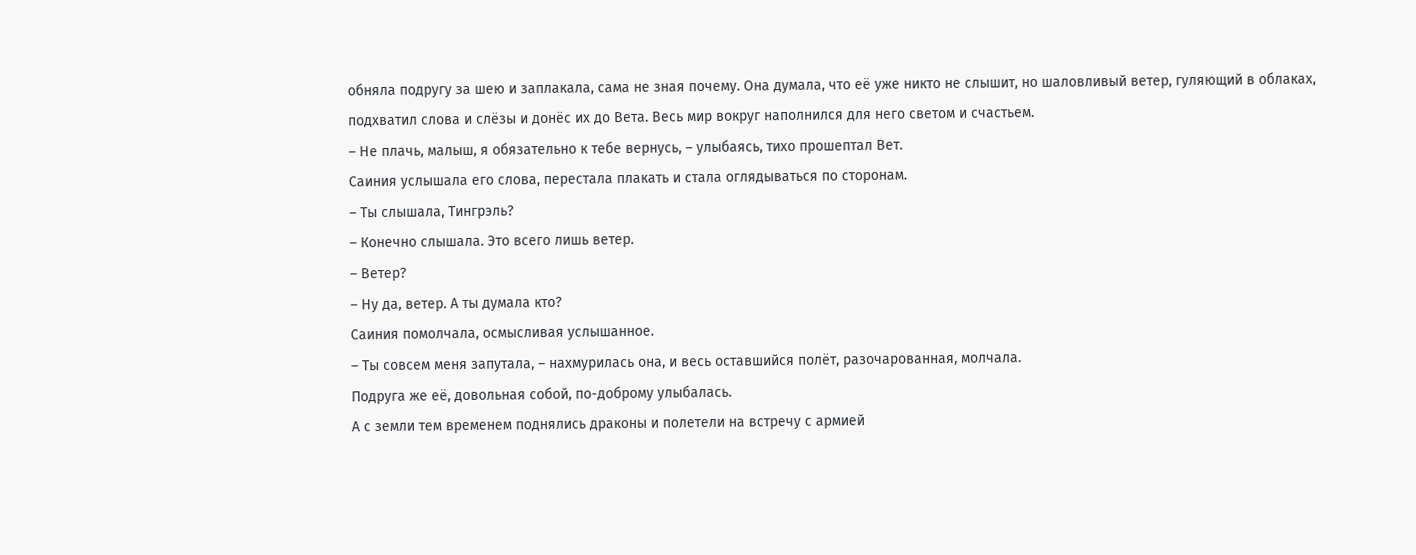обняла подругу за шею и заплакала, сама не зная почему. Она думала, что её уже никто не слышит, но шаловливый ветер, гуляющий в облаках, подхватил слова и слёзы и донёс их до Вета. Весь мир вокруг наполнился для него светом и счастьем.
– Не плачь, малыш, я обязательно к тебе вернусь, – улыбаясь, тихо прошептал Вет.
Саиния услышала его слова, перестала плакать и стала оглядываться по сторонам.
– Ты слышала, Тингрэль?
– Конечно слышала. Это всего лишь ветер.
– Ветер?
– Ну да, ветер. А ты думала кто?
Саиния помолчала, осмысливая услышанное.
– Ты совсем меня запутала, – нахмурилась она, и весь оставшийся полёт, разочарованная, молчала.
Подруга же её, довольная собой, по-доброму улыбалась.
А с земли тем временем поднялись драконы и полетели на встречу с армией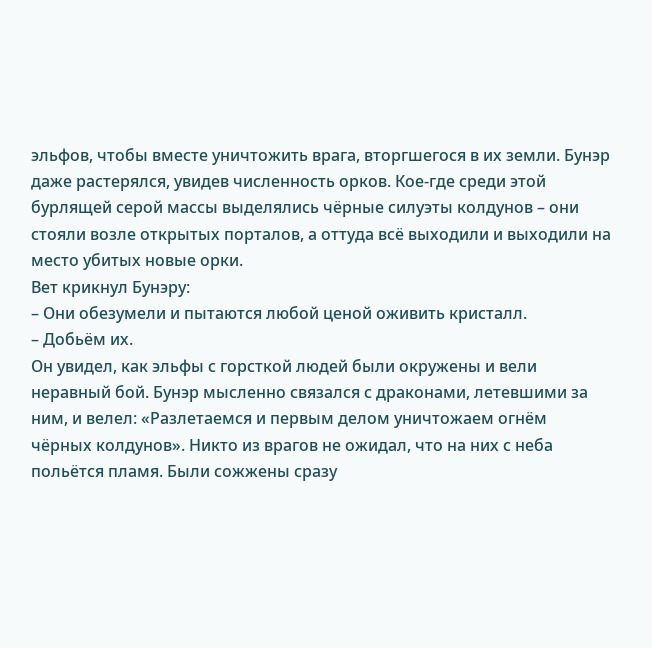эльфов, чтобы вместе уничтожить врага, вторгшегося в их земли. Бунэр даже растерялся, увидев численность орков. Кое-где среди этой бурлящей серой массы выделялись чёрные силуэты колдунов – они стояли возле открытых порталов, а оттуда всё выходили и выходили на место убитых новые орки.
Вет крикнул Бунэру:
– Они обезумели и пытаются любой ценой оживить кристалл.
– Добьём их.
Он увидел, как эльфы с горсткой людей были окружены и вели неравный бой. Бунэр мысленно связался с драконами, летевшими за ним, и велел: «Разлетаемся и первым делом уничтожаем огнём чёрных колдунов». Никто из врагов не ожидал, что на них с неба польётся пламя. Были сожжены сразу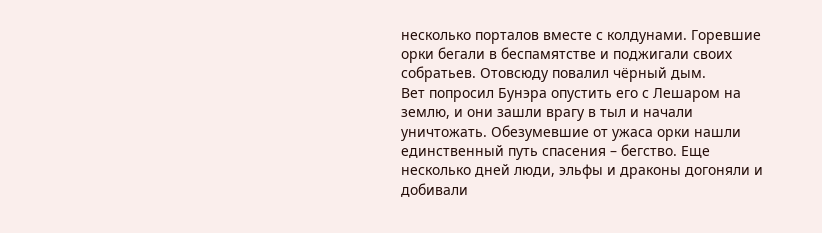несколько порталов вместе с колдунами. Горевшие орки бегали в беспамятстве и поджигали своих собратьев. Отовсюду повалил чёрный дым.
Вет попросил Бунэра опустить его с Лешаром на землю, и они зашли врагу в тыл и начали уничтожать. Обезумевшие от ужаса орки нашли единственный путь спасения – бегство. Еще несколько дней люди, эльфы и драконы догоняли и добивали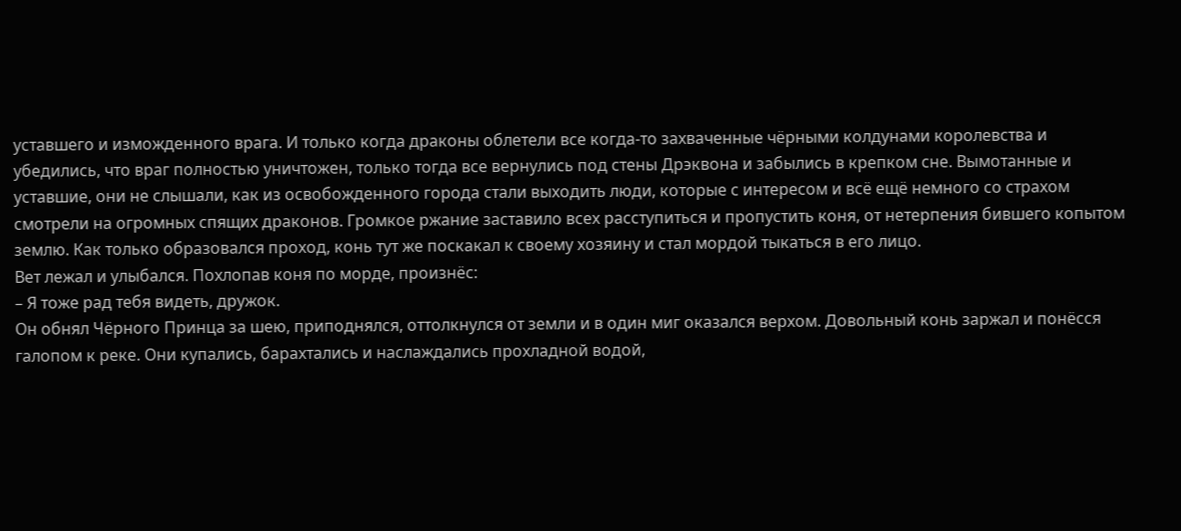уставшего и изможденного врага. И только когда драконы облетели все когда-то захваченные чёрными колдунами королевства и убедились, что враг полностью уничтожен, только тогда все вернулись под стены Дрэквона и забылись в крепком сне. Вымотанные и уставшие, они не слышали, как из освобожденного города стали выходить люди, которые с интересом и всё ещё немного со страхом смотрели на огромных спящих драконов. Громкое ржание заставило всех расступиться и пропустить коня, от нетерпения бившего копытом землю. Как только образовался проход, конь тут же поскакал к своему хозяину и стал мордой тыкаться в его лицо.
Вет лежал и улыбался. Похлопав коня по морде, произнёс:
– Я тоже рад тебя видеть, дружок.
Он обнял Чёрного Принца за шею, приподнялся, оттолкнулся от земли и в один миг оказался верхом. Довольный конь заржал и понёсся галопом к реке. Они купались, барахтались и наслаждались прохладной водой,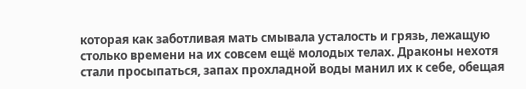которая как заботливая мать смывала усталость и грязь, лежащую столько времени на их совсем ещё молодых телах. Драконы нехотя стали просыпаться, запах прохладной воды манил их к себе, обещая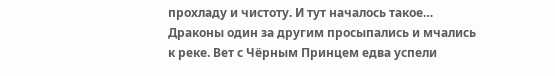прохладу и чистоту. И тут началось такое… Драконы один за другим просыпались и мчались к реке. Вет с Чёрным Принцем едва успели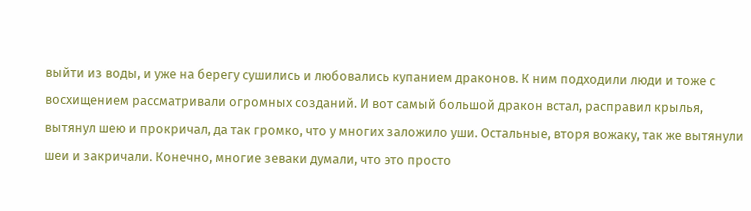выйти из воды, и уже на берегу сушились и любовались купанием драконов. К ним подходили люди и тоже с восхищением рассматривали огромных созданий. И вот самый большой дракон встал, расправил крылья, вытянул шею и прокричал, да так громко, что у многих заложило уши. Остальные, вторя вожаку, так же вытянули шеи и закричали. Конечно, многие зеваки думали, что это просто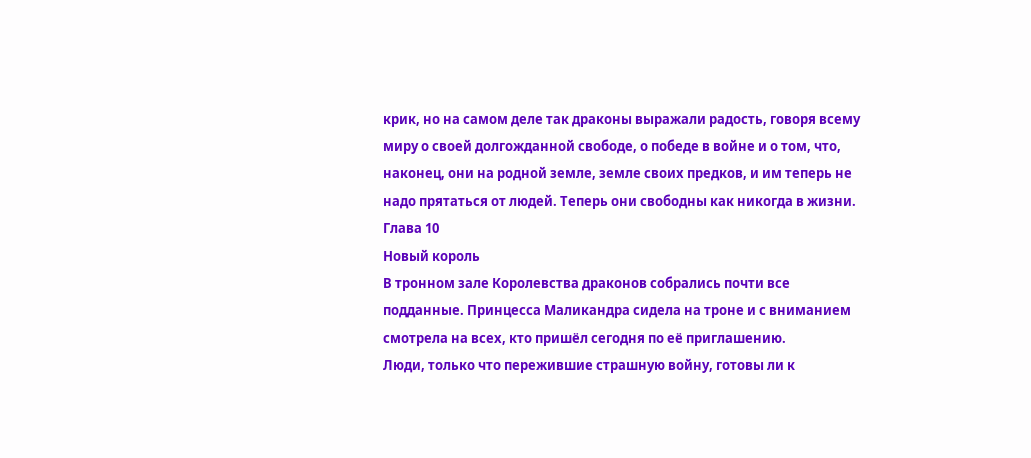крик, но на самом деле так драконы выражали радость, говоря всему миру о своей долгожданной свободе, о победе в войне и о том, что, наконец, они на родной земле, земле своих предков, и им теперь не надо прятаться от людей. Теперь они свободны как никогда в жизни.
Глава 10
Новый король
В тронном зале Королевства драконов собрались почти все подданные. Принцесса Маликандра сидела на троне и с вниманием смотрела на всех, кто пришёл сегодня по её приглашению.
Люди, только что пережившие страшную войну, готовы ли к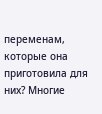переменам, которые она приготовила для них? Многие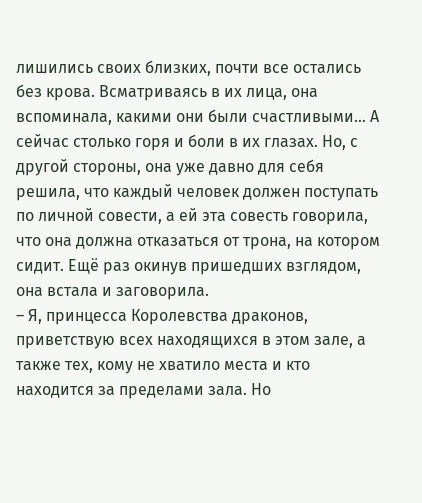лишились своих близких, почти все остались без крова. Всматриваясь в их лица, она вспоминала, какими они были счастливыми… А сейчас столько горя и боли в их глазах. Но, с другой стороны, она уже давно для себя решила, что каждый человек должен поступать по личной совести, а ей эта совесть говорила, что она должна отказаться от трона, на котором сидит. Ещё раз окинув пришедших взглядом, она встала и заговорила.
– Я, принцесса Королевства драконов, приветствую всех находящихся в этом зале, а также тех, кому не хватило места и кто находится за пределами зала. Но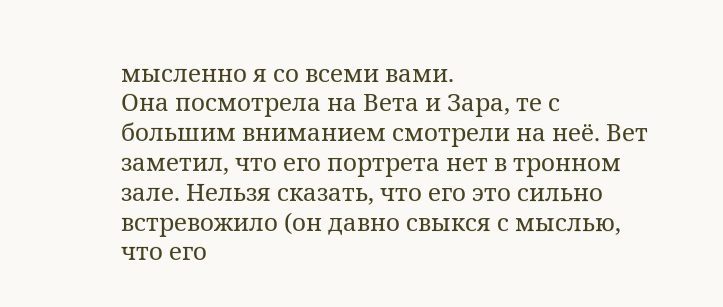мысленно я со всеми вами.
Она посмотрела на Вета и Зара, те с большим вниманием смотрели на неё. Вет заметил, что его портрета нет в тронном зале. Нельзя сказать, что его это сильно встревожило (он давно свыкся с мыслью, что его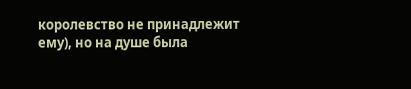королевство не принадлежит ему), но на душе была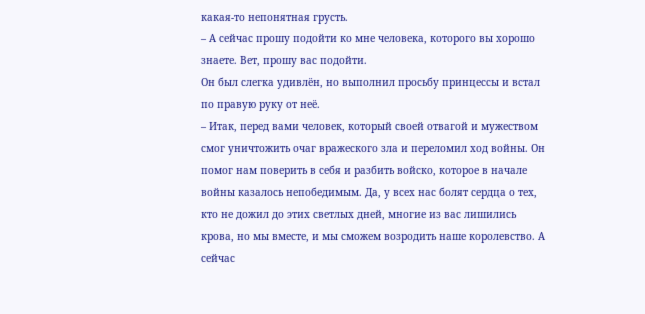какая-то непонятная грусть.
– А сейчас прошу подойти ко мне человека, которого вы хорошо знаете. Вет, прошу вас подойти.
Он был слегка удивлён, но выполнил просьбу принцессы и встал по правую руку от неё.
– Итак, перед вами человек, который своей отвагой и мужеством смог уничтожить очаг вражеского зла и переломил ход войны. Он помог нам поверить в себя и разбить войско, которое в начале войны казалось непобедимым. Да, у всех нас болят сердца о тех, кто не дожил до этих светлых дней, многие из вас лишились крова, но мы вместе, и мы сможем возродить наше королевство. А сейчас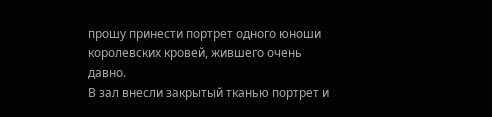прошу принести портрет одного юноши королевских кровей, жившего очень давно.
В зал внесли закрытый тканью портрет и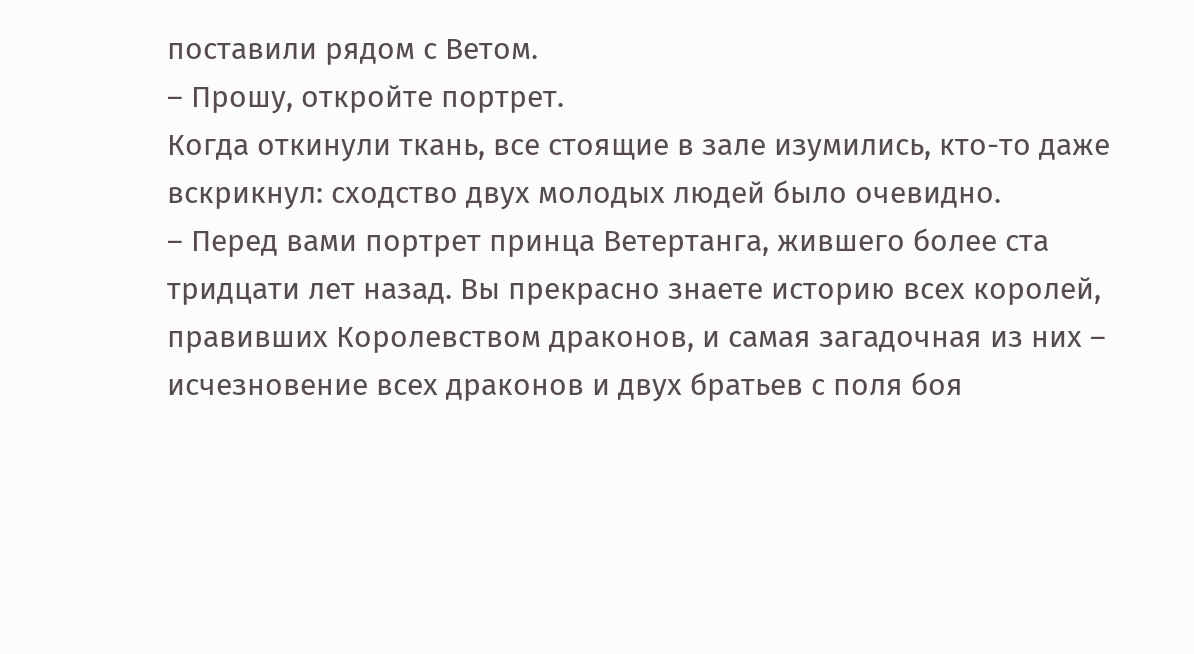поставили рядом с Ветом.
– Прошу, откройте портрет.
Когда откинули ткань, все стоящие в зале изумились, кто-то даже вскрикнул: сходство двух молодых людей было очевидно.
– Перед вами портрет принца Ветертанга, жившего более ста тридцати лет назад. Вы прекрасно знаете историю всех королей, правивших Королевством драконов, и самая загадочная из них – исчезновение всех драконов и двух братьев с поля боя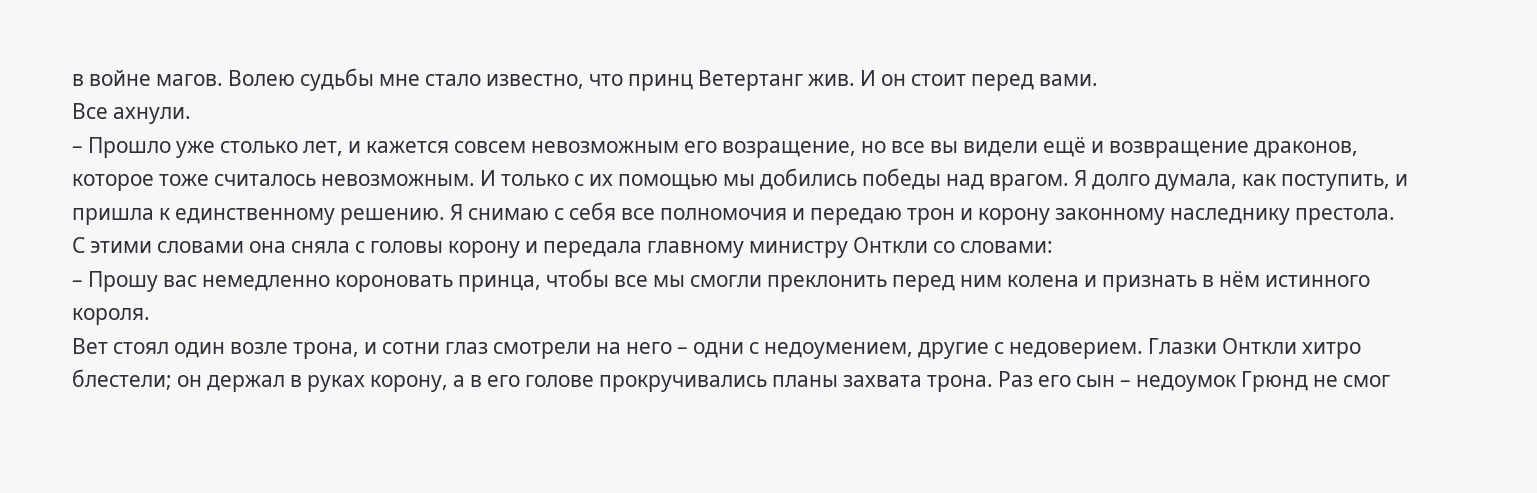в войне магов. Волею судьбы мне стало известно, что принц Ветертанг жив. И он стоит перед вами.
Все ахнули.
– Прошло уже столько лет, и кажется совсем невозможным его возращение, но все вы видели ещё и возвращение драконов, которое тоже считалось невозможным. И только с их помощью мы добились победы над врагом. Я долго думала, как поступить, и пришла к единственному решению. Я снимаю с себя все полномочия и передаю трон и корону законному наследнику престола.
С этими словами она сняла с головы корону и передала главному министру Онткли со словами:
– Прошу вас немедленно короновать принца, чтобы все мы смогли преклонить перед ним колена и признать в нём истинного короля.
Вет стоял один возле трона, и сотни глаз смотрели на него – одни с недоумением, другие с недоверием. Глазки Онткли хитро блестели; он держал в руках корону, а в его голове прокручивались планы захвата трона. Раз его сын – недоумок Грюнд не смог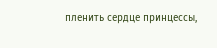пленить сердце принцессы,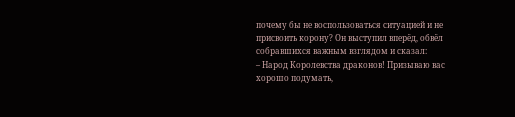почему бы не воспользоваться ситуацией и не присвоить корону? Он выступил вперёд, обвёл собравшихся важным взглядом и сказал:
– Народ Королевства драконов! Призываю вас хорошо подумать,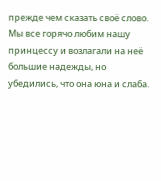прежде чем сказать своё слово. Мы все горячо любим нашу принцессу и возлагали на неё большие надежды, но убедились, что она юна и слаба.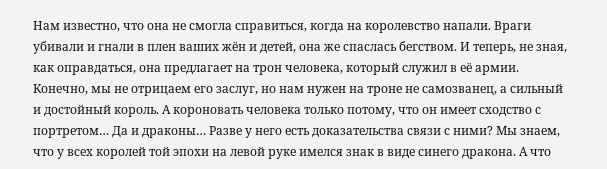Нам известно, что она не смогла справиться, когда на королевство напали. Враги убивали и гнали в плен ваших жён и детей, она же спаслась бегством. И теперь, не зная, как оправдаться, она предлагает на трон человека, который служил в её армии. Конечно, мы не отрицаем его заслуг, но нам нужен на троне не самозванец, а сильный и достойный король. А короновать человека только потому, что он имеет сходство с портретом… Да и драконы… Разве у него есть доказательства связи с ними? Мы знаем, что у всех королей той эпохи на левой руке имелся знак в виде синего дракона. А что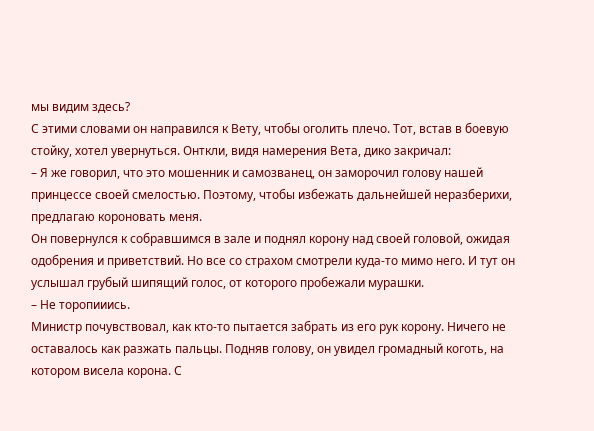мы видим здесь?
С этими словами он направился к Вету, чтобы оголить плечо. Тот, встав в боевую стойку, хотел увернуться. Онткли, видя намерения Вета, дико закричал:
– Я же говорил, что это мошенник и самозванец, он заморочил голову нашей принцессе своей смелостью. Поэтому, чтобы избежать дальнейшей неразберихи, предлагаю короновать меня.
Он повернулся к собравшимся в зале и поднял корону над своей головой, ожидая одобрения и приветствий. Но все со страхом смотрели куда-то мимо него. И тут он услышал грубый шипящий голос, от которого пробежали мурашки.
– Не торопииись.
Министр почувствовал, как кто-то пытается забрать из его рук корону. Ничего не оставалось как разжать пальцы. Подняв голову, он увидел громадный коготь, на котором висела корона. С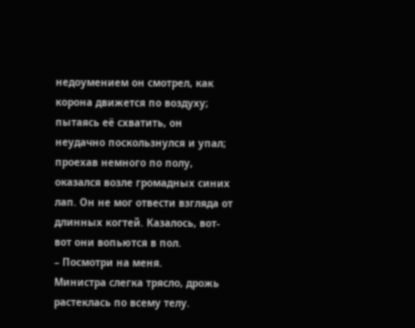недоумением он смотрел, как корона движется по воздуху; пытаясь её схватить, он неудачно поскользнулся и упал; проехав немного по полу, оказался возле громадных синих лап. Он не мог отвести взгляда от длинных когтей. Казалось, вот-вот они вопьются в пол.
– Посмотри на меня.
Министра слегка трясло, дрожь растеклась по всему телу.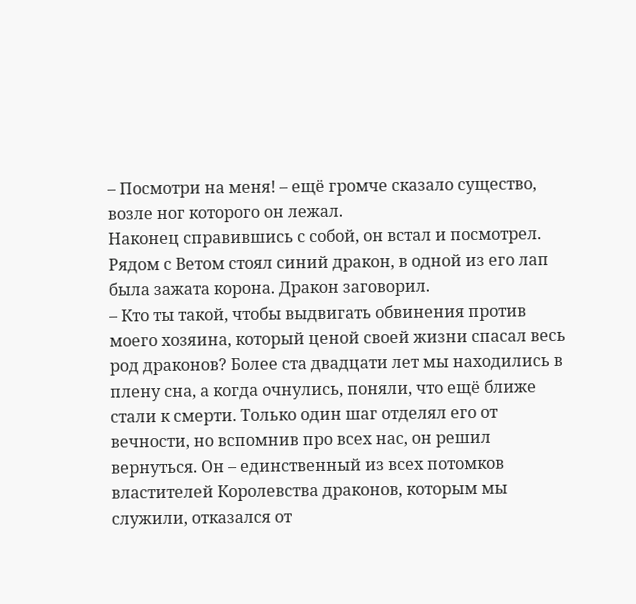– Посмотри на меня! – ещё громче сказало существо, возле ног которого он лежал.
Наконец справившись с собой, он встал и посмотрел. Рядом с Ветом стоял синий дракон, в одной из его лап была зажата корона. Дракон заговорил.
– Кто ты такой, чтобы выдвигать обвинения против моего хозяина, который ценой своей жизни спасал весь род драконов? Более ста двадцати лет мы находились в плену сна, а когда очнулись, поняли, что ещё ближе стали к смерти. Только один шаг отделял его от вечности, но вспомнив про всех нас, он решил вернуться. Он – единственный из всех потомков властителей Королевства драконов, которым мы служили, отказался от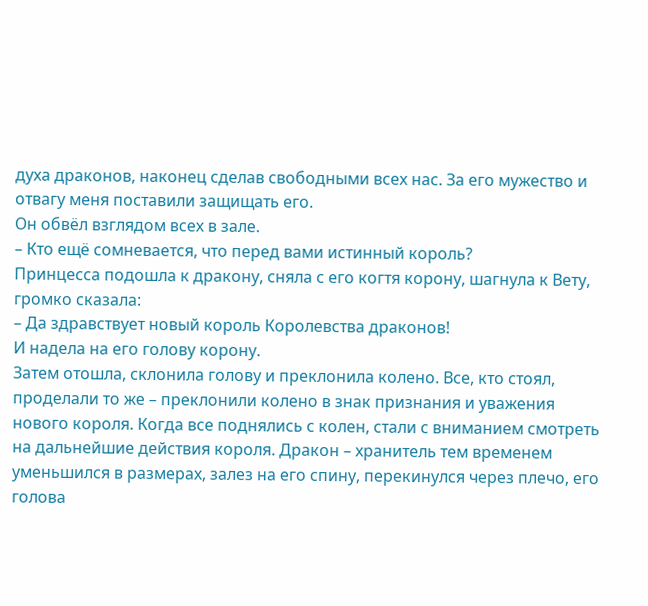духа драконов, наконец сделав свободными всех нас. За его мужество и отвагу меня поставили защищать его.
Он обвёл взглядом всех в зале.
– Кто ещё сомневается, что перед вами истинный король?
Принцесса подошла к дракону, сняла с его когтя корону, шагнула к Вету, громко сказала:
– Да здравствует новый король Королевства драконов!
И надела на его голову корону.
Затем отошла, склонила голову и преклонила колено. Все, кто стоял, проделали то же – преклонили колено в знак признания и уважения нового короля. Когда все поднялись с колен, стали с вниманием смотреть на дальнейшие действия короля. Дракон – хранитель тем временем уменьшился в размерах, залез на его спину, перекинулся через плечо, его голова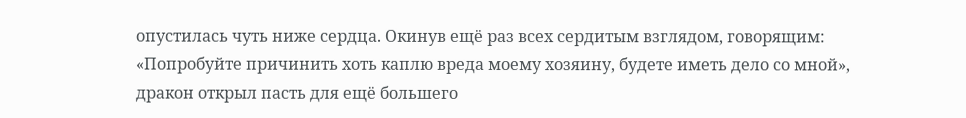опустилась чуть ниже сердца. Окинув ещё раз всех сердитым взглядом, говорящим: «Попробуйте причинить хоть каплю вреда моему хозяину, будете иметь дело со мной», дракон открыл пасть для ещё большего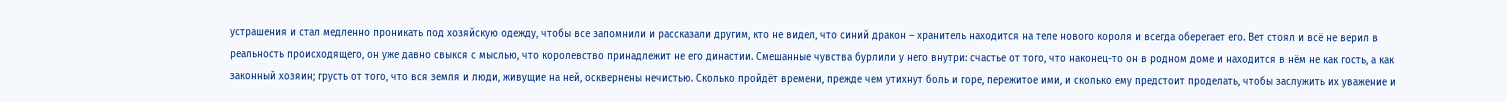устрашения и стал медленно проникать под хозяйскую одежду, чтобы все запомнили и рассказали другим, кто не видел, что синий дракон – хранитель находится на теле нового короля и всегда оберегает его. Вет стоял и всё не верил в реальность происходящего, он уже давно свыкся с мыслью, что королевство принадлежит не его династии. Смешанные чувства бурлили у него внутри: счастье от того, что наконец-то он в родном доме и находится в нём не как гость, а как законный хозяин; грусть от того, что вся земля и люди, живущие на ней, осквернены нечистью. Сколько пройдёт времени, прежде чем утихнут боль и горе, пережитое ими, и сколько ему предстоит проделать, чтобы заслужить их уважение и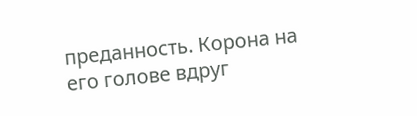преданность. Корона на его голове вдруг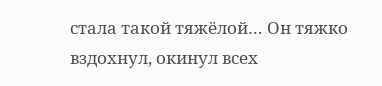стала такой тяжёлой… Он тяжко вздохнул, окинул всех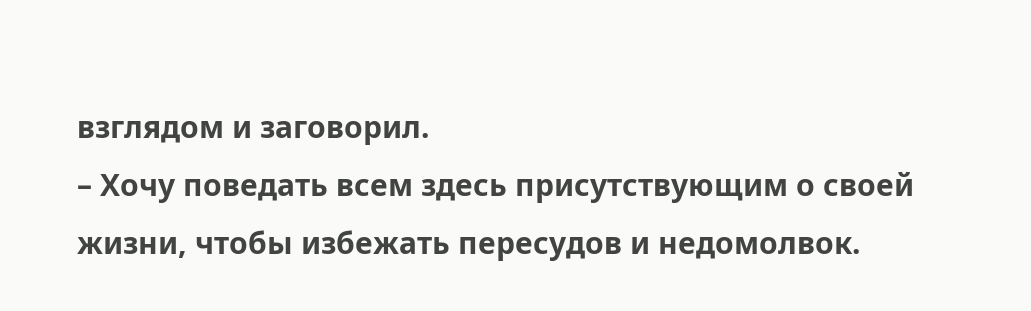взглядом и заговорил.
– Хочу поведать всем здесь присутствующим о своей жизни, чтобы избежать пересудов и недомолвок.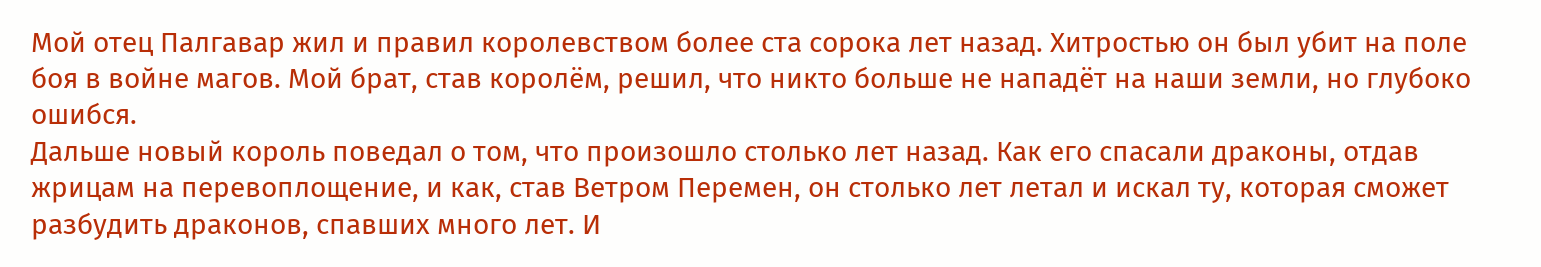Мой отец Палгавар жил и правил королевством более ста сорока лет назад. Хитростью он был убит на поле боя в войне магов. Мой брат, став королём, решил, что никто больше не нападёт на наши земли, но глубоко ошибся.
Дальше новый король поведал о том, что произошло столько лет назад. Как его спасали драконы, отдав жрицам на перевоплощение, и как, став Ветром Перемен, он столько лет летал и искал ту, которая сможет разбудить драконов, спавших много лет. И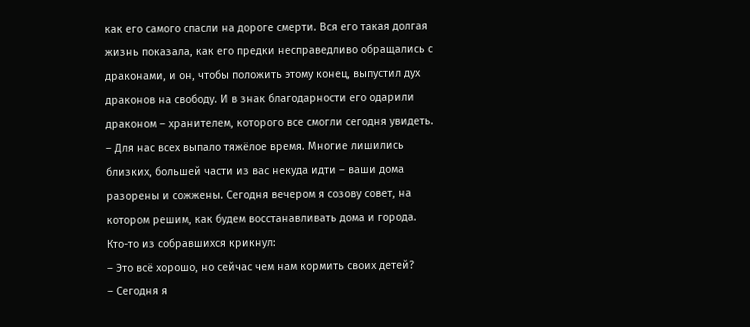как его самого спасли на дороге смерти. Вся его такая долгая жизнь показала, как его предки несправедливо обращались с драконами, и он, чтобы положить этому конец, выпустил дух драконов на свободу. И в знак благодарности его одарили драконом – хранителем, которого все смогли сегодня увидеть.
– Для нас всех выпало тяжёлое время. Многие лишились близких, большей части из вас некуда идти – ваши дома разорены и сожжены. Сегодня вечером я созову совет, на котором решим, как будем восстанавливать дома и города.
Кто-то из собравшихся крикнул:
– Это всё хорошо, но сейчас чем нам кормить своих детей?
– Сегодня я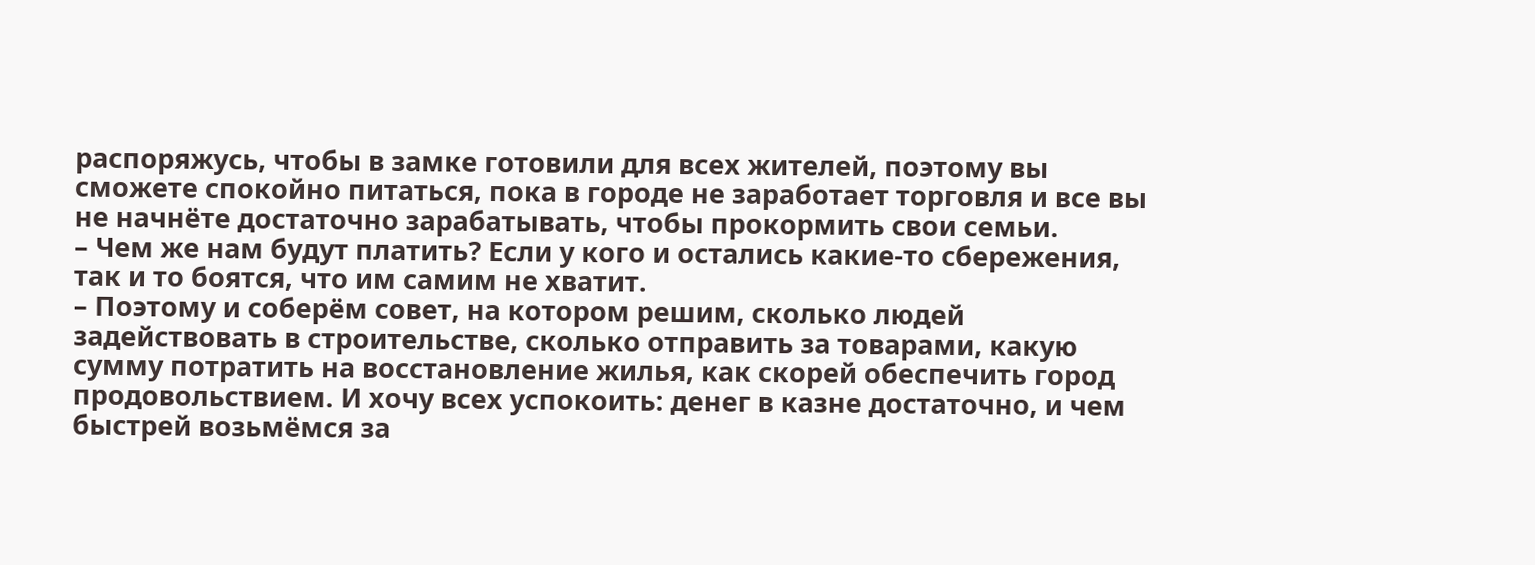распоряжусь, чтобы в замке готовили для всех жителей, поэтому вы сможете спокойно питаться, пока в городе не заработает торговля и все вы не начнёте достаточно зарабатывать, чтобы прокормить свои семьи.
– Чем же нам будут платить? Если у кого и остались какие-то сбережения, так и то боятся, что им самим не хватит.
– Поэтому и соберём совет, на котором решим, сколько людей задействовать в строительстве, сколько отправить за товарами, какую сумму потратить на восстановление жилья, как скорей обеспечить город продовольствием. И хочу всех успокоить: денег в казне достаточно, и чем быстрей возьмёмся за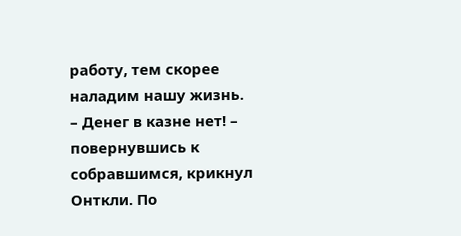работу, тем скорее наладим нашу жизнь.
– Денег в казне нет! – повернувшись к собравшимся, крикнул Онткли. По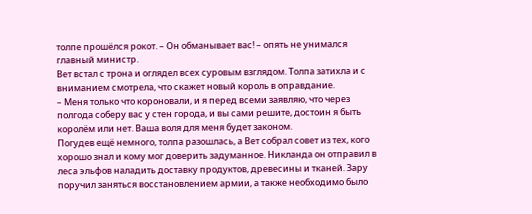толпе прошёлся рокот. – Он обманывает вас! – опять не унимался главный министр.
Вет встал с трона и оглядел всех суровым взглядом. Толпа затихла и с вниманием смотрела, что скажет новый король в оправдание.
– Меня только что короновали, и я перед всеми заявляю, что через полгода соберу вас у стен города, и вы сами решите, достоин я быть королём или нет. Ваша воля для меня будет законом.
Погудев ещё немного, толпа разошлась, а Вет собрал совет из тех, кого хорошо знал и кому мог доверить задуманное. Никланда он отправил в леса эльфов наладить доставку продуктов, древесины и тканей. Зару поручил заняться восстановлением армии, а также необходимо было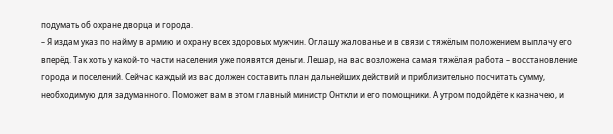подумать об охране дворца и города.
– Я издам указ по найму в армию и охрану всех здоровых мужчин. Оглашу жалованье и в связи с тяжёлым положением выплачу его вперёд. Так хоть у какой-то части населения уже появятся деньги. Лешар, на вас возложена самая тяжёлая работа – восстановление города и поселений. Сейчас каждый из вас должен составить план дальнейших действий и приблизительно посчитать сумму, необходимую для задуманного. Поможет вам в этом главный министр Онткли и его помощники. А утром подойдёте к казначею, и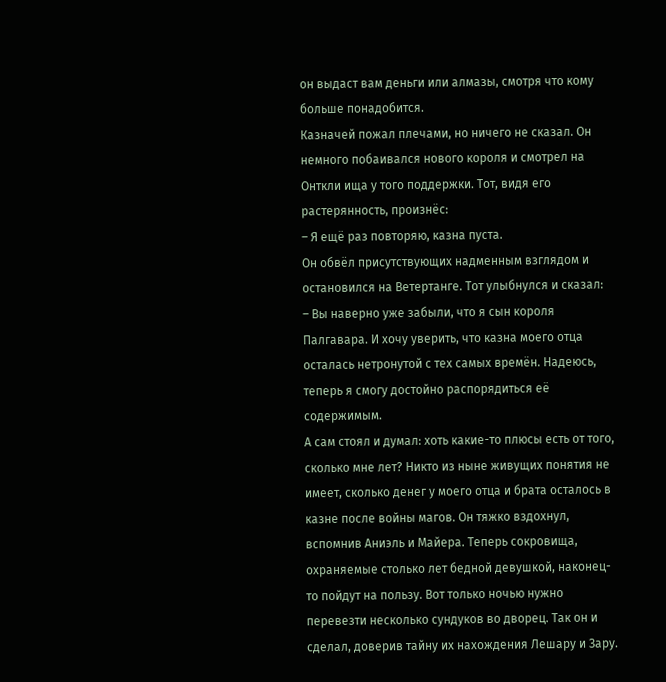он выдаст вам деньги или алмазы, смотря что кому больше понадобится.
Казначей пожал плечами, но ничего не сказал. Он немного побаивался нового короля и смотрел на Онткли ища у того поддержки. Тот, видя его растерянность, произнёс:
– Я ещё раз повторяю, казна пуста.
Он обвёл присутствующих надменным взглядом и остановился на Ветертанге. Тот улыбнулся и сказал:
– Вы наверно уже забыли, что я сын короля Палгавара. И хочу уверить, что казна моего отца осталась нетронутой с тех самых времён. Надеюсь, теперь я смогу достойно распорядиться её содержимым.
А сам стоял и думал: хоть какие-то плюсы есть от того, сколько мне лет? Никто из ныне живущих понятия не имеет, сколько денег у моего отца и брата осталось в казне после войны магов. Он тяжко вздохнул, вспомнив Аниэль и Майера. Теперь сокровища, охраняемые столько лет бедной девушкой, наконец-то пойдут на пользу. Вот только ночью нужно перевезти несколько сундуков во дворец. Так он и сделал, доверив тайну их нахождения Лешару и Зару.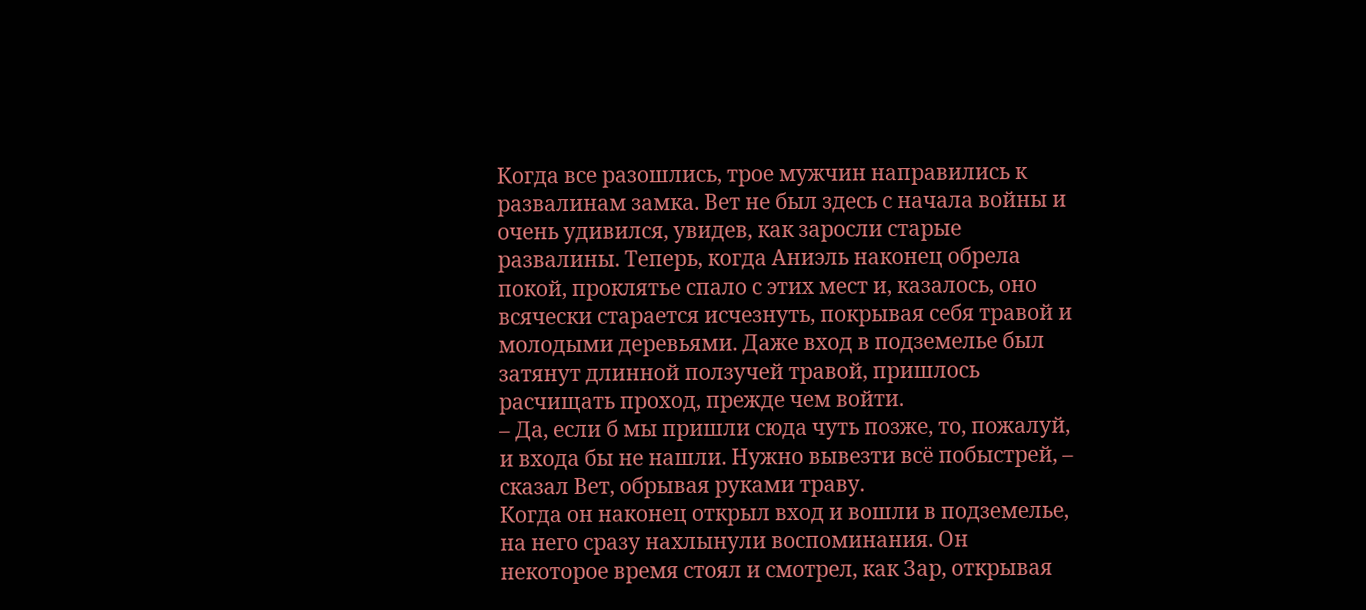Когда все разошлись, трое мужчин направились к развалинам замка. Вет не был здесь с начала войны и очень удивился, увидев, как заросли старые развалины. Теперь, когда Аниэль наконец обрела покой, проклятье спало с этих мест и, казалось, оно всячески старается исчезнуть, покрывая себя травой и молодыми деревьями. Даже вход в подземелье был затянут длинной ползучей травой, пришлось расчищать проход, прежде чем войти.
– Да, если б мы пришли сюда чуть позже, то, пожалуй, и входа бы не нашли. Нужно вывезти всё побыстрей, – сказал Вет, обрывая руками траву.
Когда он наконец открыл вход и вошли в подземелье, на него сразу нахлынули воспоминания. Он некоторое время стоял и смотрел, как Зар, открывая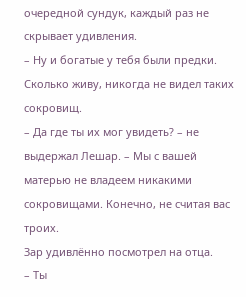очередной сундук, каждый раз не скрывает удивления.
– Ну и богатые у тебя были предки. Сколько живу, никогда не видел таких сокровищ.
– Да где ты их мог увидеть? – не выдержал Лешар. – Мы с вашей матерью не владеем никакими сокровищами. Конечно, не считая вас троих.
Зар удивлённо посмотрел на отца.
– Ты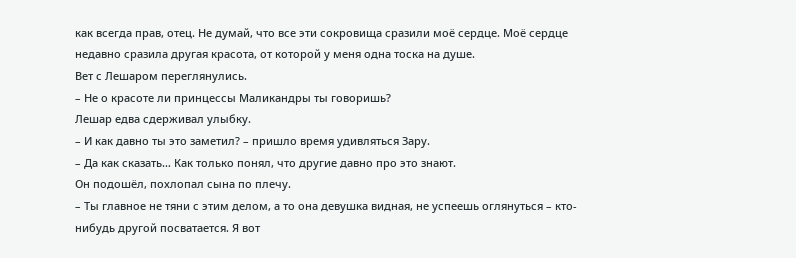как всегда прав, отец. Не думай, что все эти сокровища сразили моё сердце. Моё сердце недавно сразила другая красота, от которой у меня одна тоска на душе.
Вет с Лешаром переглянулись.
– Не о красоте ли принцессы Маликандры ты говоришь?
Лешар едва сдерживал улыбку.
– И как давно ты это заметил? – пришло время удивляться Зару.
– Да как сказать… Как только понял, что другие давно про это знают.
Он подошёл, похлопал сына по плечу.
– Ты главное не тяни с этим делом, а то она девушка видная, не успеешь оглянуться – кто-нибудь другой посватается. Я вот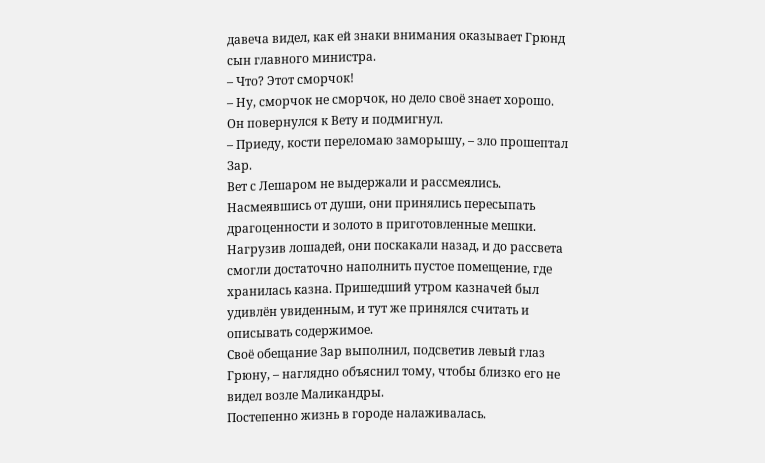давеча видел, как ей знаки внимания оказывает Грюнд сын главного министра.
– Что? Этот сморчок!
– Ну, сморчок не сморчок, но дело своё знает хорошо.
Он повернулся к Вету и подмигнул.
– Приеду, кости переломаю заморышу, – зло прошептал Зар.
Вет с Лешаром не выдержали и рассмеялись. Насмеявшись от души, они принялись пересыпать драгоценности и золото в приготовленные мешки. Нагрузив лошадей, они поскакали назад, и до рассвета смогли достаточно наполнить пустое помещение, где хранилась казна. Пришедший утром казначей был удивлён увиденным, и тут же принялся считать и описывать содержимое.
Своё обещание Зар выполнил, подсветив левый глаз Грюну, – наглядно объяснил тому, чтобы близко его не видел возле Маликандры.
Постепенно жизнь в городе налаживалась.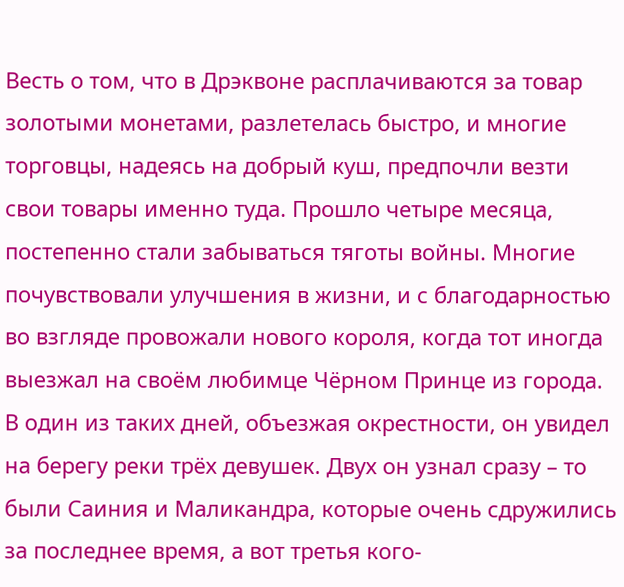Весть о том, что в Дрэквоне расплачиваются за товар золотыми монетами, разлетелась быстро, и многие торговцы, надеясь на добрый куш, предпочли везти свои товары именно туда. Прошло четыре месяца, постепенно стали забываться тяготы войны. Многие почувствовали улучшения в жизни, и с благодарностью во взгляде провожали нового короля, когда тот иногда выезжал на своём любимце Чёрном Принце из города. В один из таких дней, объезжая окрестности, он увидел на берегу реки трёх девушек. Двух он узнал сразу – то были Саиния и Маликандра, которые очень сдружились за последнее время, а вот третья кого-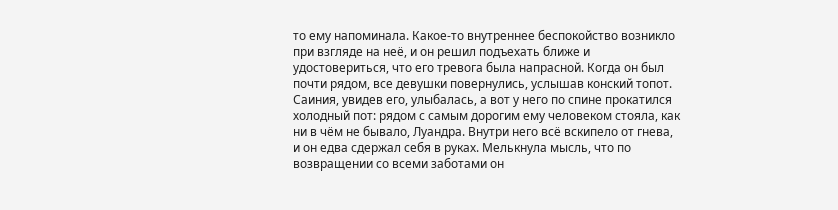то ему напоминала. Какое-то внутреннее беспокойство возникло при взгляде на неё, и он решил подъехать ближе и удостовериться, что его тревога была напрасной. Когда он был почти рядом, все девушки повернулись, услышав конский топот. Саиния, увидев его, улыбалась, а вот у него по спине прокатился холодный пот: рядом с самым дорогим ему человеком стояла, как ни в чём не бывало, Луандра. Внутри него всё вскипело от гнева, и он едва сдержал себя в руках. Мелькнула мысль, что по возвращении со всеми заботами он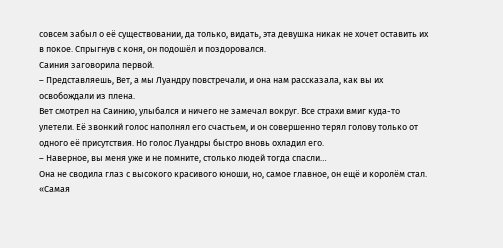совсем забыл о её существовании, да только, видать, эта девушка никак не хочет оставить их в покое. Спрыгнув с коня, он подошёл и поздоровался.
Саиния заговорила первой.
– Представляешь, Вет, а мы Луандру повстречали, и она нам рассказала, как вы их освобождали из плена.
Вет смотрел на Саинию, улыбался и ничего не замечал вокруг. Все страхи вмиг куда-то улетели. Её звонкий голос наполнял его счастьем, и он совершенно терял голову только от одного её присутствия. Но голос Луандры быстро вновь охладил его.
– Наверное, вы меня уже и не помните, столько людей тогда спасли…
Она не сводила глаз с высокого красивого юноши, но, самое главное, он ещё и королём стал. «Самая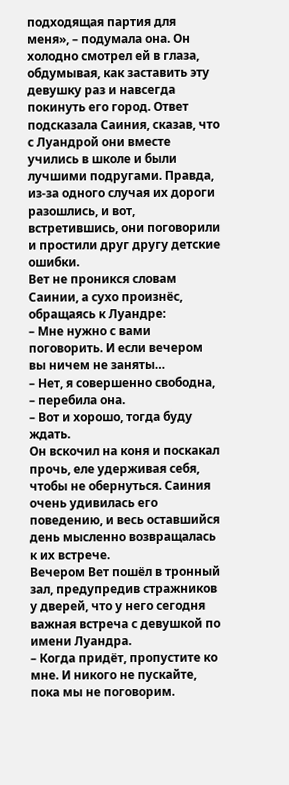подходящая партия для меня», – подумала она. Он холодно смотрел ей в глаза, обдумывая, как заставить эту девушку раз и навсегда покинуть его город. Ответ подсказала Саиния, сказав, что с Луандрой они вместе учились в школе и были лучшими подругами. Правда, из-за одного случая их дороги разошлись, и вот, встретившись, они поговорили и простили друг другу детские ошибки.
Вет не проникся словам Саинии, а сухо произнёс, обращаясь к Луандре:
– Мне нужно с вами поговорить. И если вечером вы ничем не заняты…
– Нет, я совершенно свободна, – перебила она.
– Вот и хорошо, тогда буду ждать.
Он вскочил на коня и поскакал прочь, еле удерживая себя, чтобы не обернуться. Саиния очень удивилась его поведению, и весь оставшийся день мысленно возвращалась к их встрече.
Вечером Вет пошёл в тронный зал, предупредив стражников у дверей, что у него сегодня важная встреча с девушкой по имени Луандра.
– Когда придёт, пропустите ко мне. И никого не пускайте, пока мы не поговорим.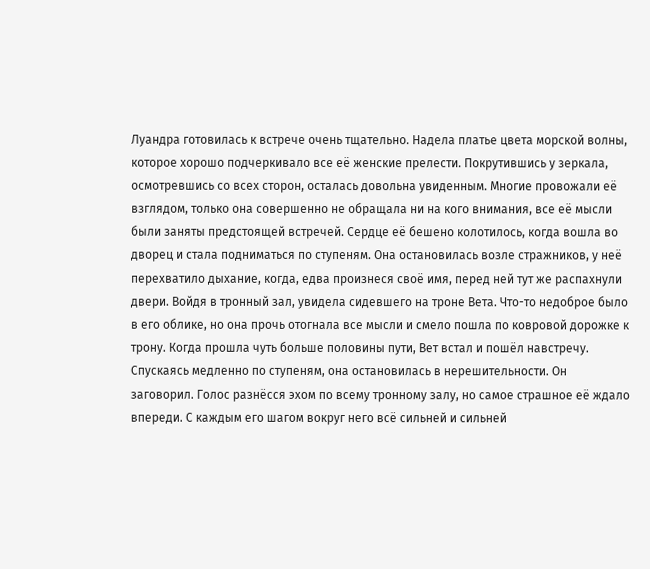Луандра готовилась к встрече очень тщательно. Надела платье цвета морской волны, которое хорошо подчеркивало все её женские прелести. Покрутившись у зеркала, осмотревшись со всех сторон, осталась довольна увиденным. Многие провожали её взглядом, только она совершенно не обращала ни на кого внимания, все её мысли были заняты предстоящей встречей. Сердце её бешено колотилось, когда вошла во дворец и стала подниматься по ступеням. Она остановилась возле стражников, у неё перехватило дыхание, когда, едва произнеся своё имя, перед ней тут же распахнули двери. Войдя в тронный зал, увидела сидевшего на троне Вета. Что-то недоброе было в его облике, но она прочь отогнала все мысли и смело пошла по ковровой дорожке к трону. Когда прошла чуть больше половины пути, Вет встал и пошёл навстречу. Спускаясь медленно по ступеням, она остановилась в нерешительности. Он заговорил. Голос разнёсся эхом по всему тронному залу, но самое страшное её ждало впереди. С каждым его шагом вокруг него всё сильней и сильней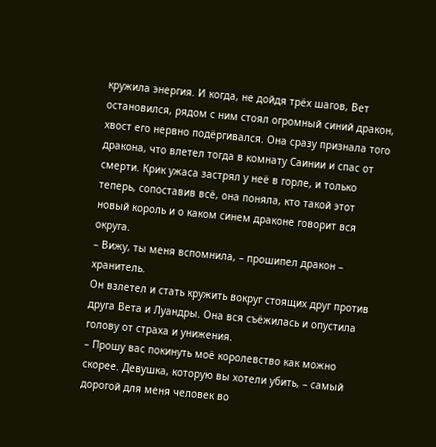кружила энергия. И когда, не дойдя трёх шагов, Вет остановился, рядом с ним стоял огромный синий дракон, хвост его нервно подёргивался. Она сразу признала того дракона, что влетел тогда в комнату Саинии и спас от смерти. Крик ужаса застрял у неё в горле, и только теперь, сопоставив всё, она поняла, кто такой этот новый король и о каком синем драконе говорит вся округа.
– Вижу, ты меня вспомнила, – прошипел дракон – хранитель.
Он взлетел и стать кружить вокруг стоящих друг против друга Вета и Луандры. Она вся съёжилась и опустила голову от страха и унижения.
– Прошу вас покинуть моё королевство как можно скорее. Девушка, которую вы хотели убить, – самый дорогой для меня человек во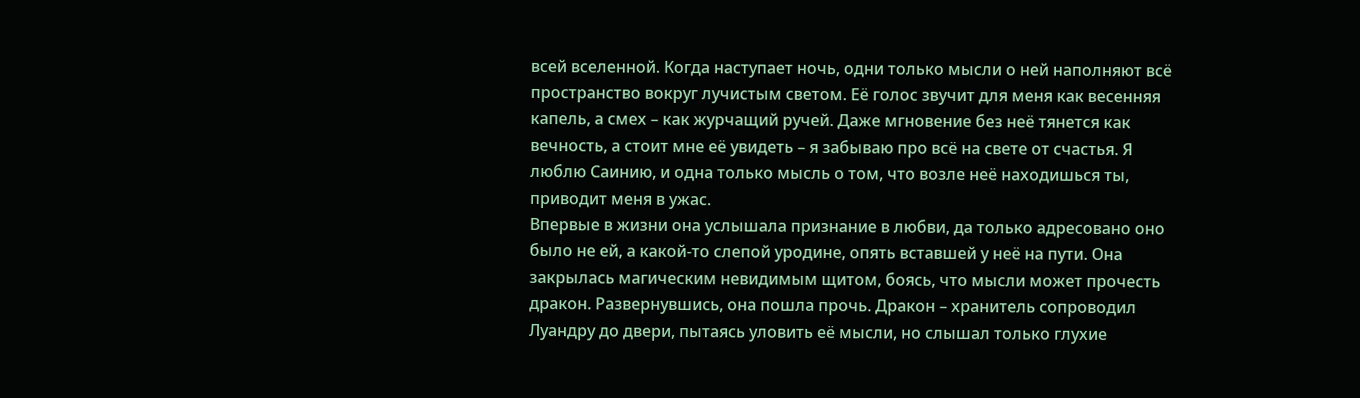всей вселенной. Когда наступает ночь, одни только мысли о ней наполняют всё пространство вокруг лучистым светом. Её голос звучит для меня как весенняя капель, а смех – как журчащий ручей. Даже мгновение без неё тянется как вечность, а стоит мне её увидеть – я забываю про всё на свете от счастья. Я люблю Саинию, и одна только мысль о том, что возле неё находишься ты, приводит меня в ужас.
Впервые в жизни она услышала признание в любви, да только адресовано оно было не ей, а какой-то слепой уродине, опять вставшей у неё на пути. Она закрылась магическим невидимым щитом, боясь, что мысли может прочесть дракон. Развернувшись, она пошла прочь. Дракон – хранитель сопроводил Луандру до двери, пытаясь уловить её мысли, но слышал только глухие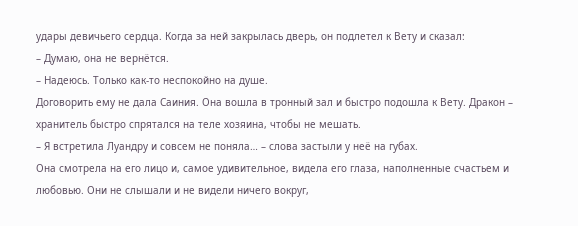удары девичьего сердца. Когда за ней закрылась дверь, он подлетел к Вету и сказал:
– Думаю, она не вернётся.
– Надеюсь. Только как-то неспокойно на душе.
Договорить ему не дала Саиния. Она вошла в тронный зал и быстро подошла к Вету. Дракон – хранитель быстро спрятался на теле хозяина, чтобы не мешать.
– Я встретила Луандру и совсем не поняла… – слова застыли у неё на губах.
Она смотрела на его лицо и, самое удивительное, видела его глаза, наполненные счастьем и любовью. Они не слышали и не видели ничего вокруг,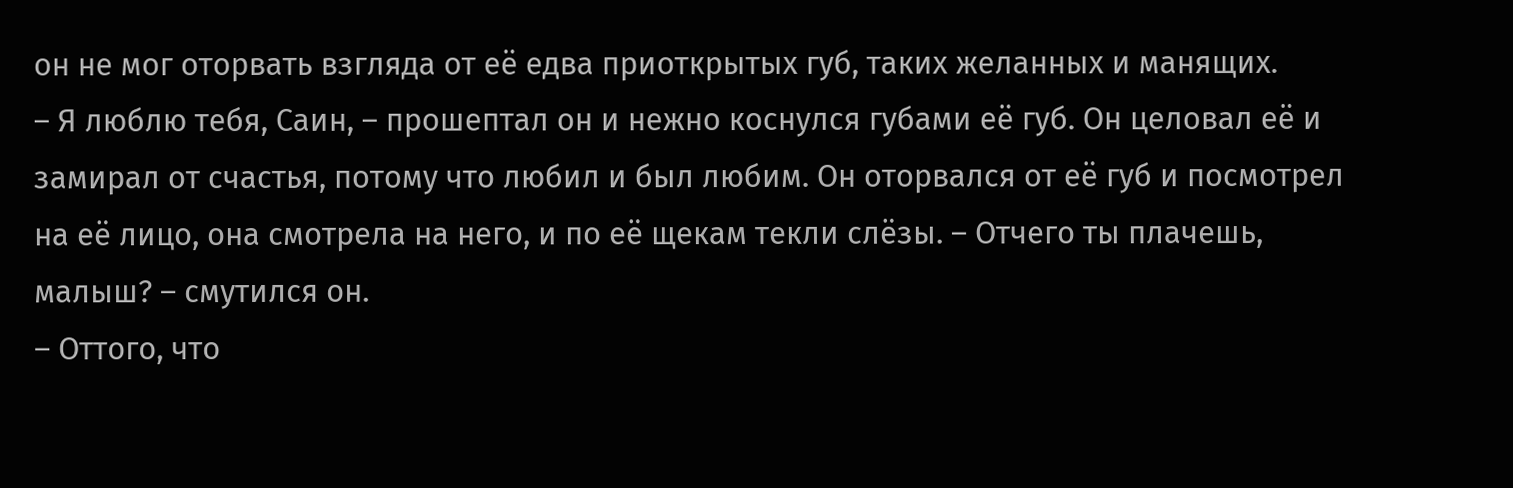он не мог оторвать взгляда от её едва приоткрытых губ, таких желанных и манящих.
– Я люблю тебя, Саин, – прошептал он и нежно коснулся губами её губ. Он целовал её и замирал от счастья, потому что любил и был любим. Он оторвался от её губ и посмотрел на её лицо, она смотрела на него, и по её щекам текли слёзы. – Отчего ты плачешь, малыш? – смутился он.
– Оттого, что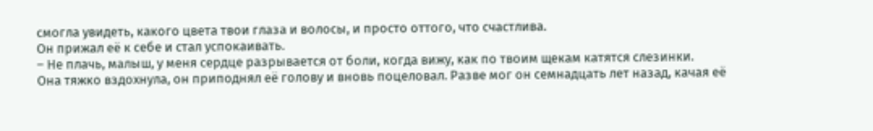смогла увидеть, какого цвета твои глаза и волосы, и просто оттого, что счастлива.
Он прижал её к себе и стал успокаивать.
– Не плачь, малыш, у меня сердце разрывается от боли, когда вижу, как по твоим щекам катятся слезинки.
Она тяжко вздохнула, он приподнял её голову и вновь поцеловал. Разве мог он семнадцать лет назад, качая её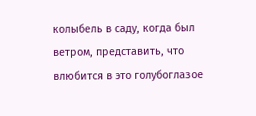колыбель в саду, когда был ветром, представить, что влюбится в это голубоглазое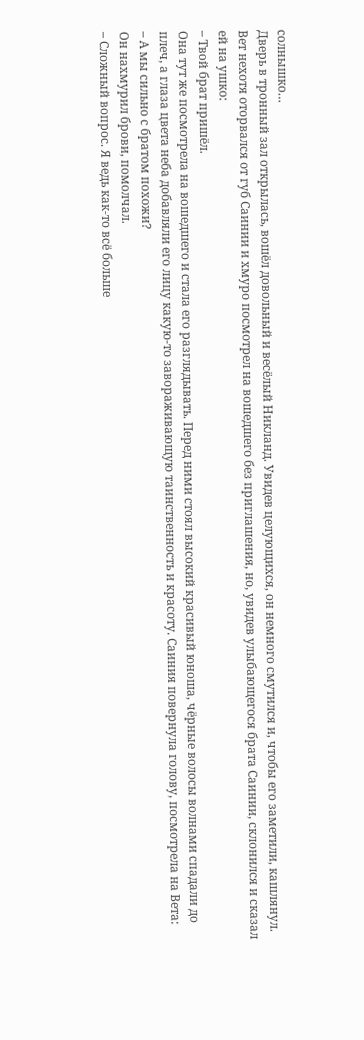солнышко…
Дверь в тронный зал открылась, вошёл довольный и весёлый Никланд. Увидев целующихся, он немного смутился и, чтобы его заметили, кашлянул. Вет нехотя оторвался от губ Саинии и хмуро посмотрел на вошедшего без приглашения, но, увидев улыбающегося брата Саинии, склонился и сказал ей на ушко:
– Твой брат пришёл.
Она тут же посмотрела на вошедшего и стала его разглядывать. Перед ними стоял высокий красивый юноша, чёрные волосы волнами спадали до плеч, а глаза цвета неба добавляли его лицу какую-то завораживающую таинственность и красоту. Саиния повернула голову, посмотрела на Вета:
– А мы сильно с братом похожи?
Он нахмурил брови, помолчал.
– Сложный вопрос. Я ведь как-то всё больше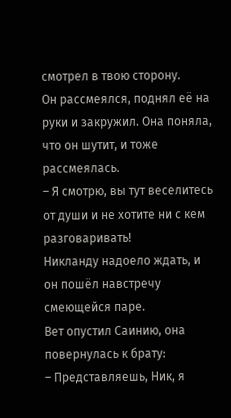смотрел в твою сторону.
Он рассмеялся, поднял её на руки и закружил. Она поняла, что он шутит, и тоже рассмеялась.
– Я смотрю, вы тут веселитесь от души и не хотите ни с кем разговаривать!
Никланду надоело ждать, и он пошёл навстречу смеющейся паре.
Вет опустил Саинию, она повернулась к брату:
– Представляешь, Ник, я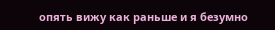опять вижу как раньше и я безумно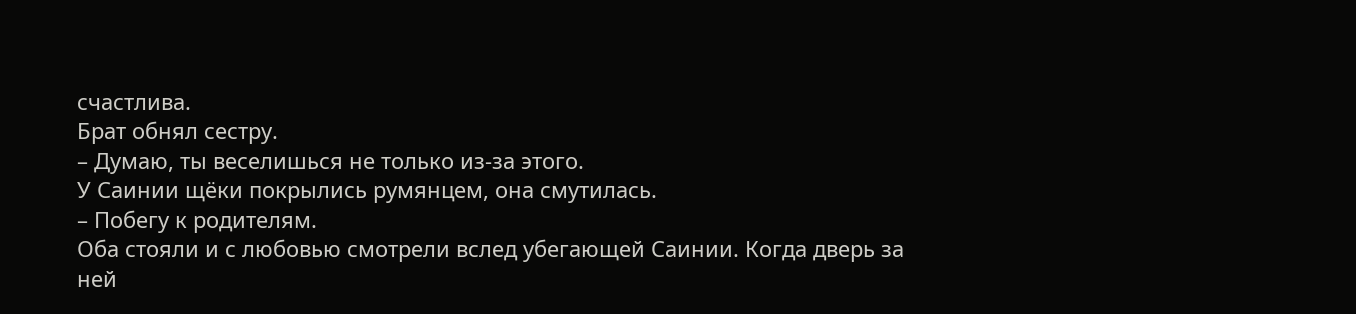счастлива.
Брат обнял сестру.
– Думаю, ты веселишься не только из-за этого.
У Саинии щёки покрылись румянцем, она смутилась.
– Побегу к родителям.
Оба стояли и с любовью смотрели вслед убегающей Саинии. Когда дверь за ней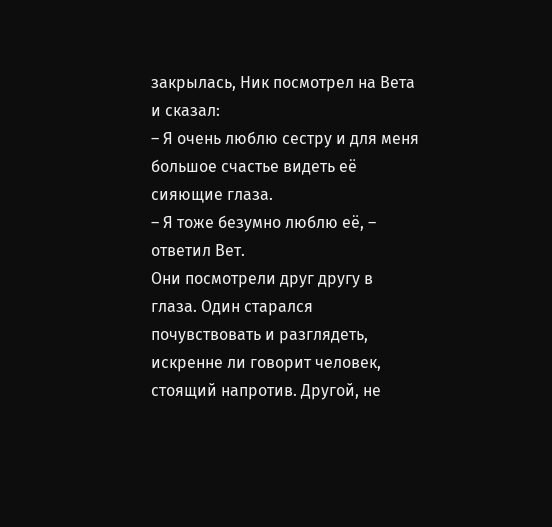закрылась, Ник посмотрел на Вета и сказал:
– Я очень люблю сестру и для меня большое счастье видеть её сияющие глаза.
– Я тоже безумно люблю её, – ответил Вет.
Они посмотрели друг другу в глаза. Один старался почувствовать и разглядеть, искренне ли говорит человек, стоящий напротив. Другой, не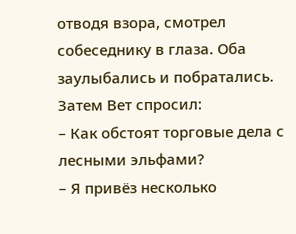отводя взора, смотрел собеседнику в глаза. Оба заулыбались и побратались.
Затем Вет спросил:
– Как обстоят торговые дела с лесными эльфами?
– Я привёз несколько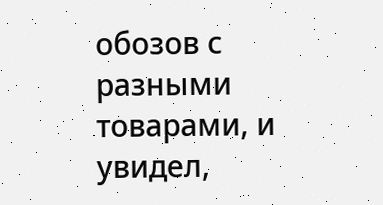обозов с разными товарами, и увидел,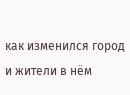как изменился город и жители в нём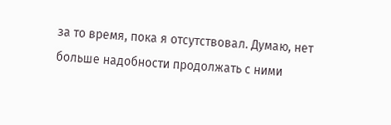за то время, пока я отсутствовал. Думаю, нет больше надобности продолжать с ними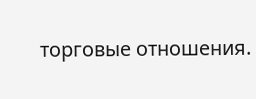торговые отношения.